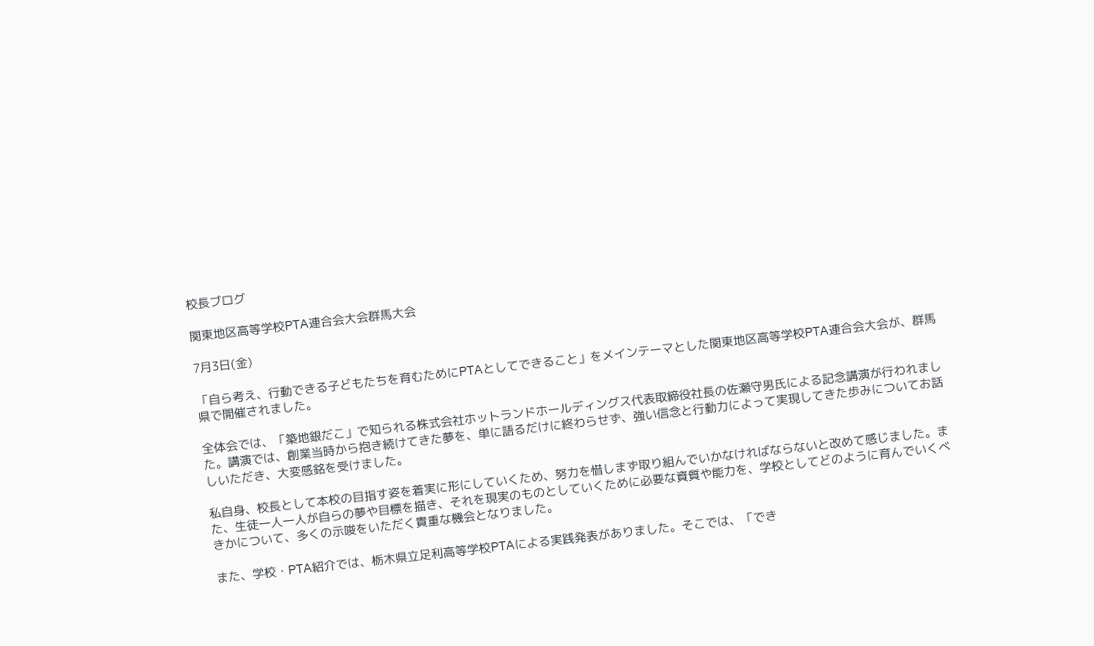校長ブログ

関東地区高等学校PTA連合会大会群馬大会

7月3日(金)

「自ら考え、行動できる子どもたちを育むためにPTAとしてできること」をメインテーマとした関東地区高等学校PTA連合会大会が、群馬県で開催されました。

全体会では、「築地銀だこ」で知られる株式会社ホットランドホールディングス代表取締役社長の佐瀬守男氏による記念講演が行われました。講演では、創業当時から抱き続けてきた夢を、単に語るだけに終わらせず、強い信念と行動力によって実現してきた歩みについてお話しいただき、大変感銘を受けました。

私自身、校長として本校の目指す姿を着実に形にしていくため、努力を惜しまず取り組んでいかなければならないと改めて感じました。また、生徒一人一人が自らの夢や目標を描き、それを現実のものとしていくために必要な資質や能力を、学校としてどのように育んでいくべきかについて、多くの示唆をいただく貴重な機会となりました。

また、学校・PTA紹介では、栃木県立足利高等学校PTAによる実践発表がありました。そこでは、「でき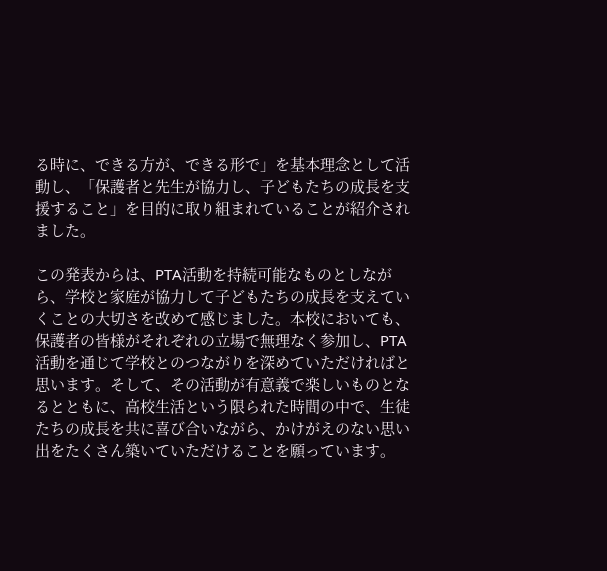る時に、できる方が、できる形で」を基本理念として活動し、「保護者と先生が協力し、子どもたちの成長を支援すること」を目的に取り組まれていることが紹介されました。

この発表からは、PTA活動を持続可能なものとしながら、学校と家庭が協力して子どもたちの成長を支えていくことの大切さを改めて感じました。本校においても、保護者の皆様がそれぞれの立場で無理なく参加し、PTA活動を通じて学校とのつながりを深めていただければと思います。そして、その活動が有意義で楽しいものとなるとともに、高校生活という限られた時間の中で、生徒たちの成長を共に喜び合いながら、かけがえのない思い出をたくさん築いていただけることを願っています。